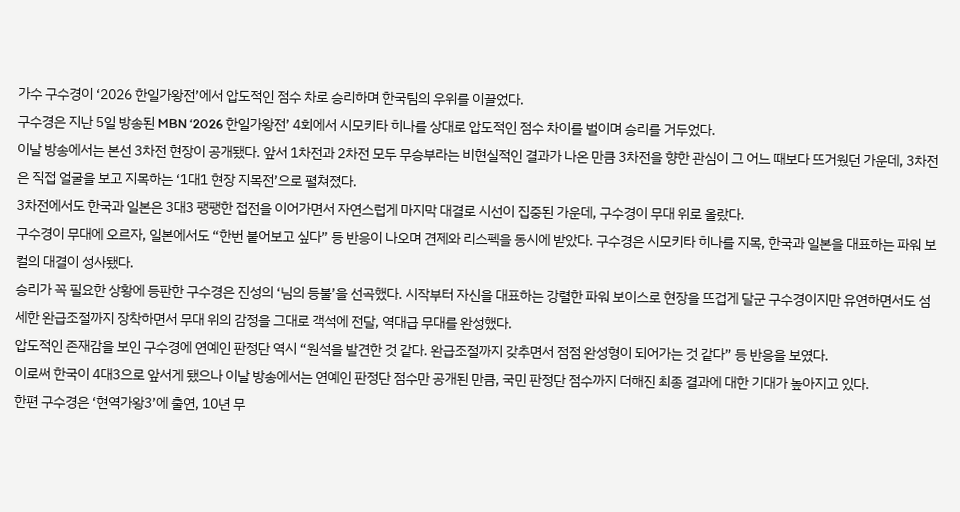가수 구수경이 ‘2026 한일가왕전’에서 압도적인 점수 차로 승리하며 한국팀의 우위를 이끌었다.
구수경은 지난 5일 방송된 MBN ‘2026 한일가왕전’ 4회에서 시모키타 히나를 상대로 압도적인 점수 차이를 벌이며 승리를 거두었다.
이날 방송에서는 본선 3차전 현장이 공개됐다. 앞서 1차전과 2차전 모두 무승부라는 비현실적인 결과가 나온 만큼 3차전을 향한 관심이 그 어느 때보다 뜨거웠던 가운데, 3차전은 직접 얼굴을 보고 지목하는 ‘1대1 현장 지목전’으로 펼쳐졌다.
3차전에서도 한국과 일본은 3대3 팽팽한 접전을 이어가면서 자연스럽게 마지막 대결로 시선이 집중된 가운데, 구수경이 무대 위로 올랐다.
구수경이 무대에 오르자, 일본에서도 “한번 붙어보고 싶다” 등 반응이 나오며 견제와 리스펙을 동시에 받았다. 구수경은 시모키타 히나를 지목, 한국과 일본을 대표하는 파워 보컬의 대결이 성사됐다.
승리가 꼭 필요한 상황에 등판한 구수경은 진성의 ‘님의 등불’을 선곡했다. 시작부터 자신을 대표하는 강렬한 파워 보이스로 현장을 뜨겁게 달군 구수경이지만 유연하면서도 섬세한 완급조절까지 장착하면서 무대 위의 감정을 그대로 객석에 전달, 역대급 무대를 완성했다.
압도적인 존재감을 보인 구수경에 연예인 판정단 역시 “원석을 발견한 것 같다. 완급조절까지 갖추면서 점점 완성형이 되어가는 것 같다” 등 반응을 보였다.
이로써 한국이 4대3으로 앞서게 됐으나 이날 방송에서는 연예인 판정단 점수만 공개된 만큼, 국민 판정단 점수까지 더해진 최종 결과에 대한 기대가 높아지고 있다.
한편 구수경은 ‘현역가왕3’에 출연, 10년 무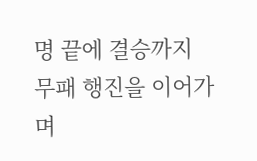명 끝에 결승까지 무패 행진을 이어가며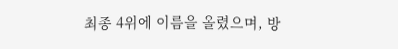최종 4위에 이름을 올렸으며, 방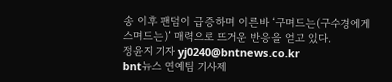송 이후 팬덤이 급증하며 이른바 ‘구며드는(구수경에게 스며드는)’ 매력으로 뜨거운 반응을 얻고 있다.
정윤지 기자 yj0240@bntnews.co.kr
bnt뉴스 연예팀 기사제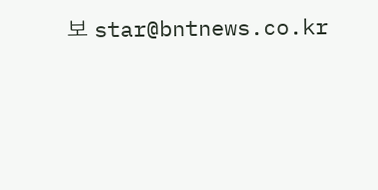보 star@bntnews.co.kr